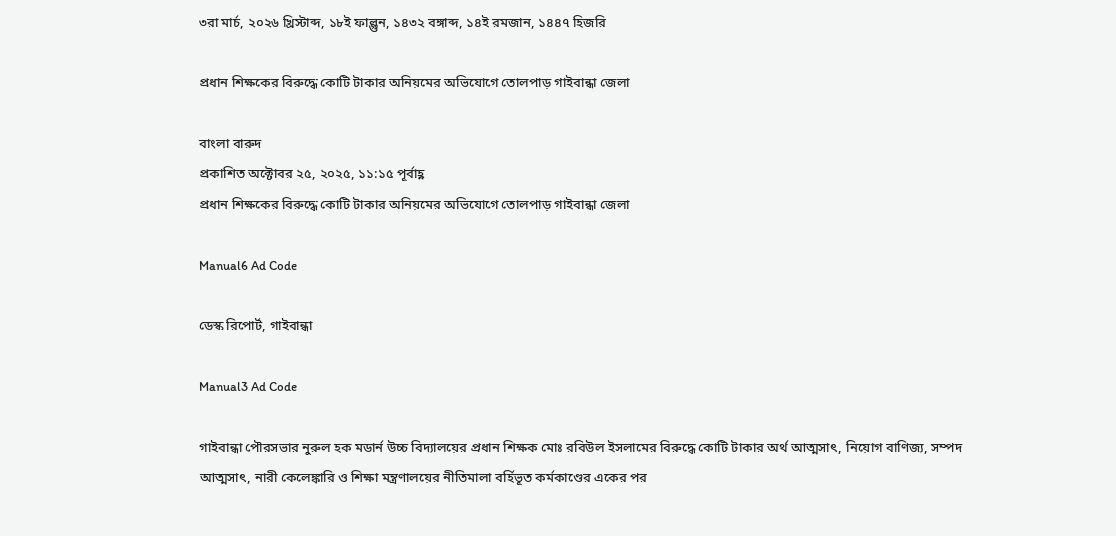৩রা মার্চ, ২০২৬ খ্রিস্টাব্দ, ১৮ই ফাল্গুন, ১৪৩২ বঙ্গাব্দ, ১৪ই রমজান, ১৪৪৭ হিজরি

প্রধান শিক্ষকের বিরুদ্ধে কোটি টাকার অনিয়মের অভিযোগে তোলপাড় গাইবান্ধা জেলা

বাংলা বারুদ
প্রকাশিত অক্টোবর ২৫, ২০২৫, ১১:১৫ পূর্বাহ্ণ
প্রধান শিক্ষকের বিরুদ্ধে কোটি টাকার অনিয়মের অভিযোগে তোলপাড় গাইবান্ধা জেলা

Manual6 Ad Code

ডেস্ক রিপোর্ট, গাইবান্ধা

Manual3 Ad Code

গাইবান্ধা পৌরসভার নুরুল হক মডার্ন উচ্চ বিদ্যালয়ের প্রধান শিক্ষক মোঃ রবিউল ইসলামের বিরুদ্ধে কোটি টাকার অর্থ আত্মসাৎ, নিয়োগ বাণিজ্য, সম্পদ আত্মসাৎ, নারী কেলেঙ্কারি ও শিক্ষা মন্ত্রণালয়ের নীতিমালা বর্হিভূত কর্মকাণ্ডের একের পর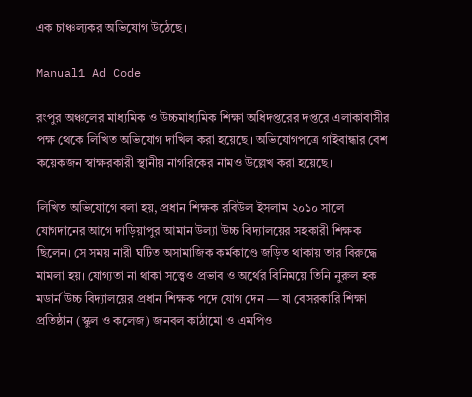এক চাঞ্চল্যকর অভিযোগ উঠেছে।

Manual1 Ad Code

রংপুর অঞ্চলের মাধ্যমিক ও উচ্চমাধ্যমিক শিক্ষা অধিদপ্তরের দপ্তরে এলাকাবাসীর পক্ষ থেকে লিখিত অভিযোগ দাখিল করা হয়েছে। অভিযোগপত্রে গাইবান্ধার বেশ কয়েকজন স্বাক্ষরকারী স্থানীয় নাগরিকের নামও উল্লেখ করা হয়েছে।

লিখিত অভিযোগে বলা হয়, প্রধান শিক্ষক রবিউল ইসলাম ২০১০ সালে যোগদানের আগে দাড়িয়াপুর আমান উল্যা উচ্চ বিদ্যালয়ের সহকারী শিক্ষক ছিলেন। সে সময় নারী ঘটিত অসামাজিক কর্মকাণ্ডে জড়িত থাকায় তার বিরুদ্ধে মামলা হয়। যোগ্যতা না থাকা সত্ত্বেও প্রভাব ও অর্থের বিনিময়ে তিনি নুরুল হক মডার্ন উচ্চ বিদ্যালয়ের প্রধান শিক্ষক পদে যোগ দেন — যা বেসরকারি শিক্ষা প্রতিষ্ঠান (স্কুল ও কলেজ) জনবল কাঠামো ও এমপিও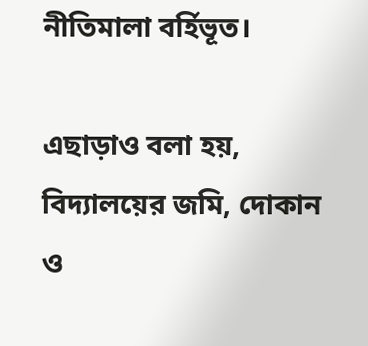নীতিমালা বর্হিভূত।

এছাড়াও বলা হয়, বিদ্যালয়ের জমি, দোকান ও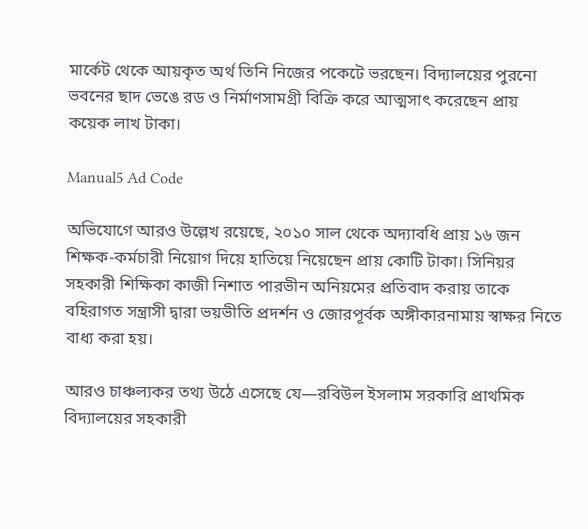মার্কেট থেকে আয়কৃত অর্থ তিনি নিজের পকেটে ভরছেন। বিদ্যালয়ের পুরনো ভবনের ছাদ ভেঙে রড ও নির্মাণসামগ্রী বিক্রি করে আত্মসাৎ করেছেন প্রায় কয়েক লাখ টাকা।

Manual5 Ad Code

অভিযোগে আরও উল্লেখ রয়েছে, ২০১০ সাল থেকে অদ্যাবধি প্রায় ১৬ জন শিক্ষক-কর্মচারী নিয়োগ দিয়ে হাতিয়ে নিয়েছেন প্রায় কোটি টাকা। সিনিয়র সহকারী শিক্ষিকা কাজী নিশাত পারভীন অনিয়মের প্রতিবাদ করায় তাকে বহিরাগত সন্ত্রাসী দ্বারা ভয়ভীতি প্রদর্শন ও জোরপূর্বক অঙ্গীকারনামায় স্বাক্ষর নিতে বাধ্য করা হয়।

আরও চাঞ্চল্যকর তথ্য উঠে এসেছে যে—রবিউল ইসলাম সরকারি প্রাথমিক বিদ্যালয়ের সহকারী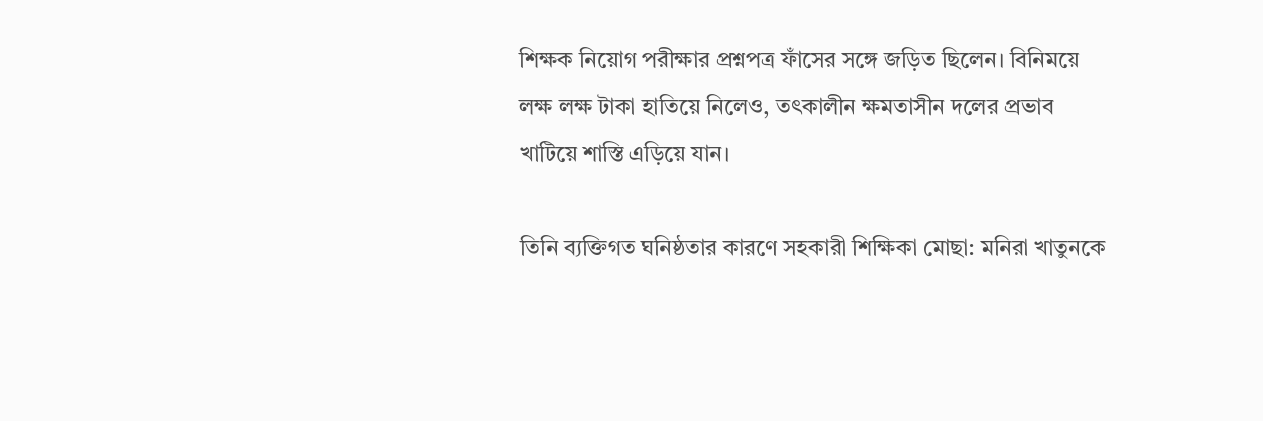শিক্ষক নিয়োগ পরীক্ষার প্রশ্নপত্র ফাঁসের সঙ্গে জড়িত ছিলেন। বিনিময়ে লক্ষ লক্ষ টাকা হাতিয়ে নিলেও, তৎকালীন ক্ষমতাসীন দলের প্রভাব খাটিয়ে শাস্তি এড়িয়ে যান।

তিনি ব্যক্তিগত ঘনিষ্ঠতার কারণে সহকারী শিক্ষিকা মোছা: মনিরা খাতুনকে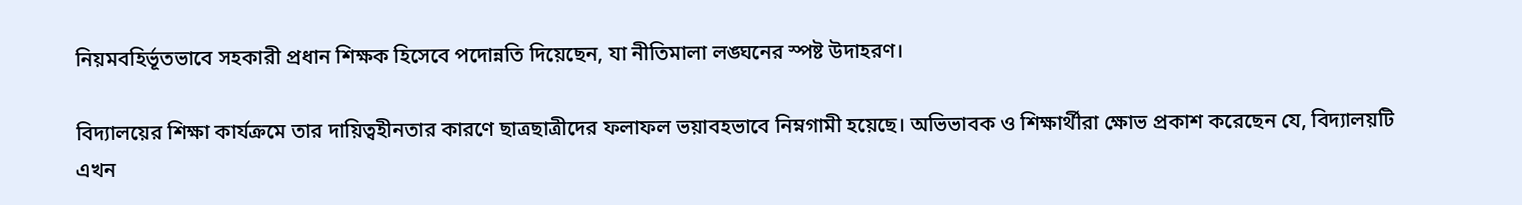নিয়মবহির্ভূতভাবে সহকারী প্রধান শিক্ষক হিসেবে পদোন্নতি দিয়েছেন, যা নীতিমালা লঙ্ঘনের স্পষ্ট উদাহরণ।

বিদ্যালয়ের শিক্ষা কার্যক্রমে তার দায়িত্বহীনতার কারণে ছাত্রছাত্রীদের ফলাফল ভয়াবহভাবে নিম্নগামী হয়েছে। অভিভাবক ও শিক্ষার্থীরা ক্ষোভ প্রকাশ করেছেন যে, বিদ্যালয়টি এখন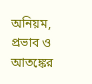অনিয়ম, প্রভাব ও আতঙ্কের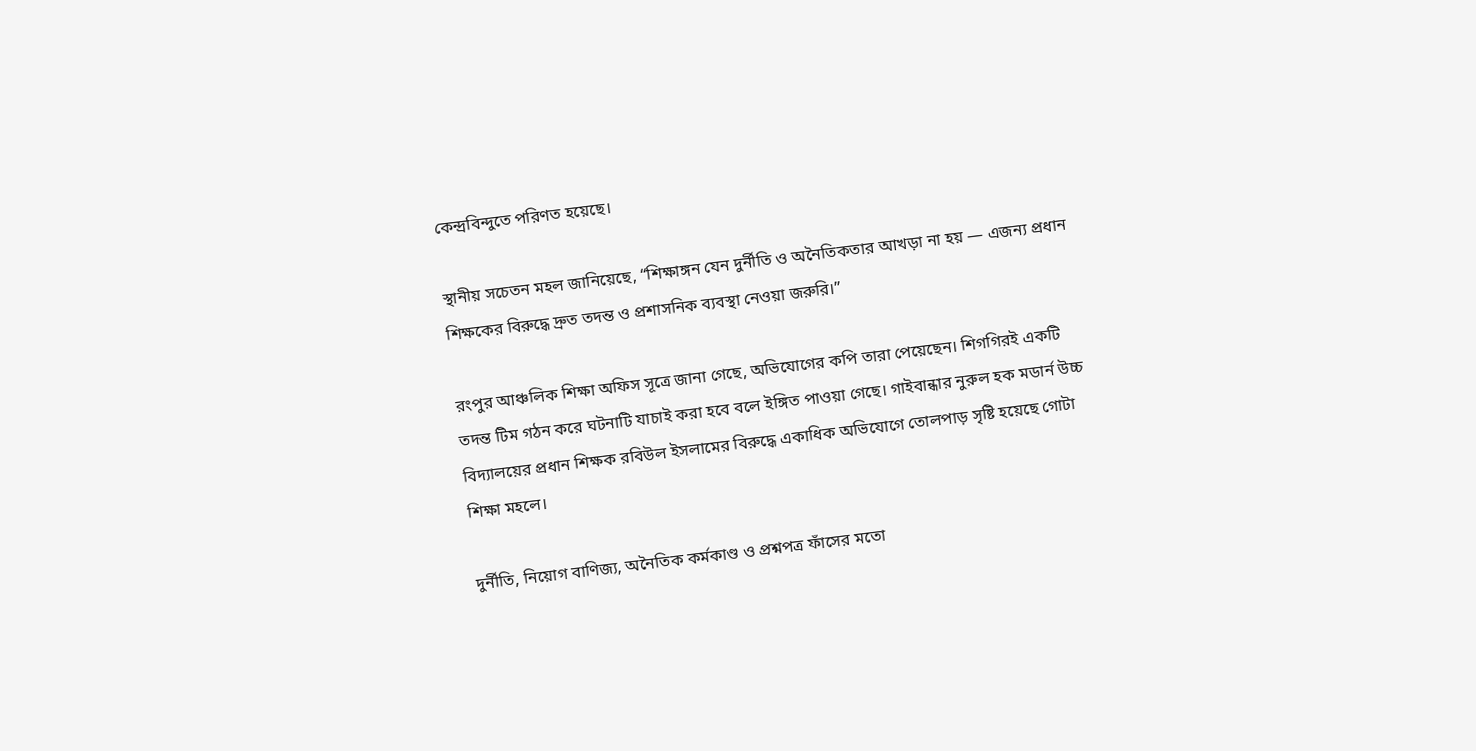কেন্দ্রবিন্দুতে পরিণত হয়েছে।

স্থানীয় সচেতন মহল জানিয়েছে, “শিক্ষাঙ্গন যেন দুর্নীতি ও অনৈতিকতার আখড়া না হয় — এজন্য প্রধান শিক্ষকের বিরুদ্ধে দ্রুত তদন্ত ও প্রশাসনিক ব্যবস্থা নেওয়া জরুরি।”

রংপুর আঞ্চলিক শিক্ষা অফিস সূত্রে জানা গেছে, অভিযোগের কপি তারা পেয়েছেন। শিগগিরই একটি তদন্ত টিম গঠন করে ঘটনাটি যাচাই করা হবে বলে ইঙ্গিত পাওয়া গেছে। গাইবান্ধার নুরুল হক মডার্ন উচ্চ বিদ্যালয়ের প্রধান শিক্ষক রবিউল ইসলামের বিরুদ্ধে একাধিক অভিযোগে তোলপাড় সৃষ্টি হয়েছে গোটা শিক্ষা মহলে।

দুর্নীতি, নিয়োগ বাণিজ্য, অনৈতিক কর্মকাণ্ড ও প্রশ্নপত্র ফাঁসের মতো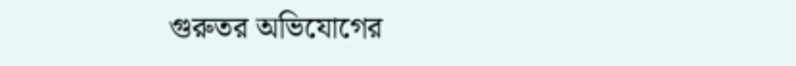গুরুতর অভিযোগের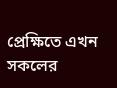প্রেক্ষিতে এখন সকলের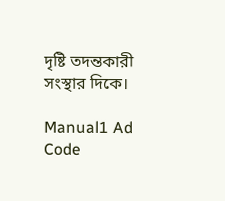দৃষ্টি তদন্তকারী সংস্থার দিকে।

Manual1 Ad Code